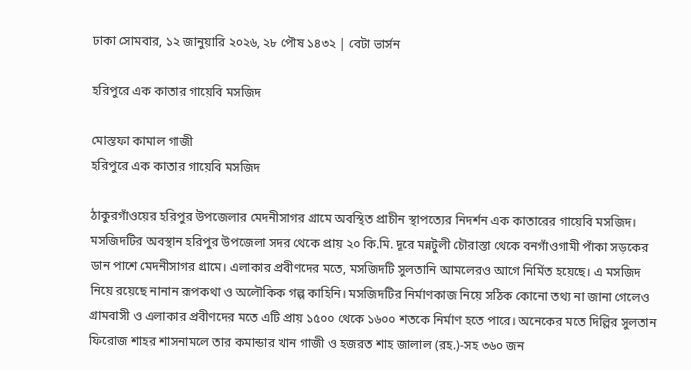ঢাকা সোমবার, ১২ জানুয়ারি ২০২৬, ২৮ পৌষ ১৪৩২ | বেটা ভার্সন

হরিপুরে এক কাতার গায়েবি মসজিদ

মোস্তফা কামাল গাজী
হরিপুরে এক কাতার গায়েবি মসজিদ

ঠাকুরগাঁওয়ের হরিপুর উপজেলার মেদনীসাগর গ্রামে অবস্থিত প্রাচীন স্থাপত্যের নিদর্শন এক কাতারের গায়েবি মসজিদ। মসজিদটির অবস্থান হরিপুর উপজেলা সদর থেকে প্রায় ২০ কি.মি. দূরে মন্নটুলী চৌরাস্তা থেকে বনগাঁওগামী পাঁকা সড়কের ডান পাশে মেদনীসাগর গ্রামে। এলাকার প্রবীণদের মতে, মসজিদটি সুলতানি আমলেরও আগে নির্মিত হয়েছে। এ মসজিদ নিয়ে রয়েছে নানান রূপকথা ও অলৌকিক গল্প কাহিনি। মসজিদটির নির্মাণকাজ নিয়ে সঠিক কোনো তথ্য না জানা গেলেও গ্রামবাসী ও এলাকার প্রবীণদের মতে এটি প্রায় ১৫০০ থেকে ১৬০০ শতকে নির্মাণ হতে পারে। অনেকের মতে দিল্লির সুলতান ফিরোজ শাহর শাসনামলে তার কমান্ডার খান গাজী ও হজরত শাহ জালাল (রহ.)-সহ ৩৬০ জন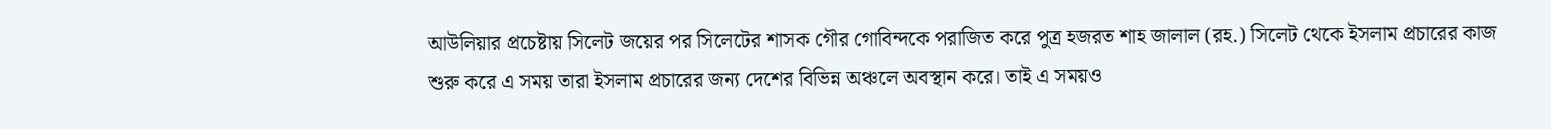আউলিয়ার প্রচেষ্টায় সিলেট জয়ের পর সিলেটের শাসক গৌর গোবিন্দকে পরাজিত করে পুত্র হজরত শাহ জালাল (রহ.) সিলেট থেকে ইসলাম প্রচারের কাজ শুরু করে এ সময় তারা ইসলাম প্রচারের জন্য দেশের বিভিন্ন অঞ্চলে অবস্থান করে। তাই এ সময়ও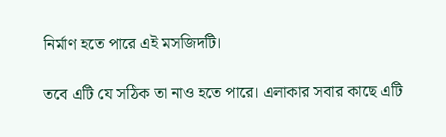নির্মাণ হতে পারে এই মসজিদটি।

তবে এটি যে সঠিক তা নাও হতে পারে। এলাকার সবার কাছে এটি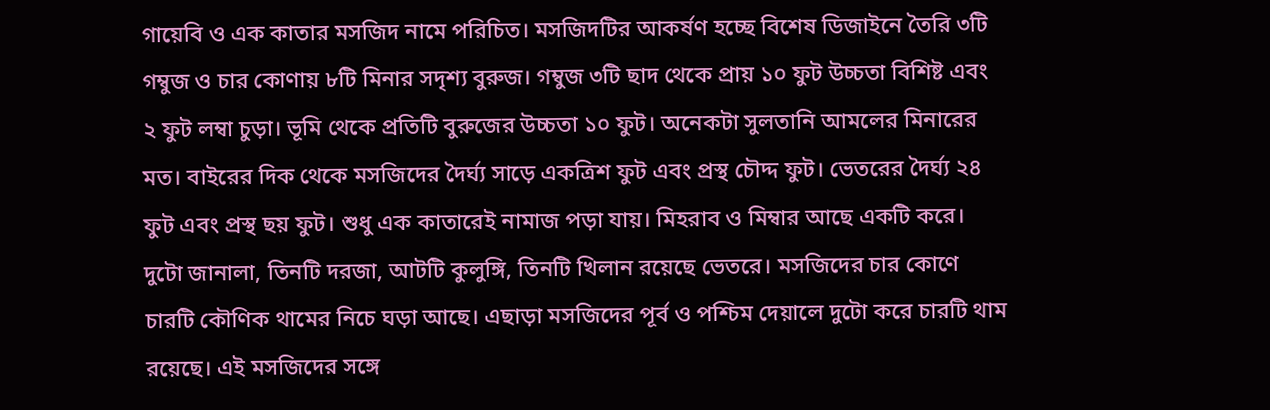গায়েবি ও এক কাতার মসজিদ নামে পরিচিত। মসজিদটির আকর্ষণ হচ্ছে বিশেষ ডিজাইনে তৈরি ৩টি গম্বুজ ও চার কোণায় ৮টি মিনার সদৃশ্য বুরুজ। গম্বুজ ৩টি ছাদ থেকে প্রায় ১০ ফুট উচ্চতা বিশিষ্ট এবং ২ ফুট লম্বা চুড়া। ভূমি থেকে প্রতিটি বুরুজের উচ্চতা ১০ ফুট। অনেকটা সুলতানি আমলের মিনারের মত। বাইরের দিক থেকে মসজিদের দৈর্ঘ্য সাড়ে একত্রিশ ফুট এবং প্রস্থ চৌদ্দ ফুট। ভেতরের দৈর্ঘ্য ২৪ ফুট এবং প্রস্থ ছয় ফুট। শুধু এক কাতারেই নামাজ পড়া যায়। মিহরাব ও মিম্বার আছে একটি করে। দুটো জানালা, তিনটি দরজা, আটটি কুলুঙ্গি, তিনটি খিলান রয়েছে ভেতরে। মসজিদের চার কোণে চারটি কৌণিক থামের নিচে ঘড়া আছে। এছাড়া মসজিদের পূর্ব ও পশ্চিম দেয়ালে দুটো করে চারটি থাম রয়েছে। এই মসজিদের সঙ্গে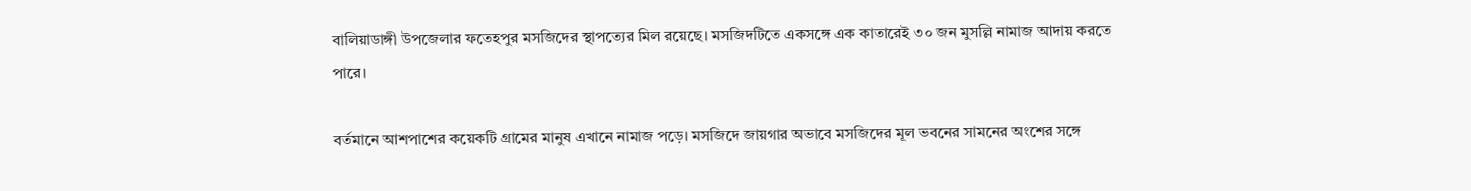বালিয়াডাঙ্গী উপজেলার ফতেহপুর মসজিদের স্থাপত্যের মিল রয়েছে। মসজিদটিতে একসঙ্গে এক কাতারেই ৩০ জন মুসল্লি নামাজ আদায় করতে পারে।

বর্তমানে আশপাশের কয়েকটি গ্রামের মানুষ এখানে নামাজ পড়ে। মসজিদে জায়গার অভাবে মসজিদের মূল ভবনের সামনের অংশের সঙ্গে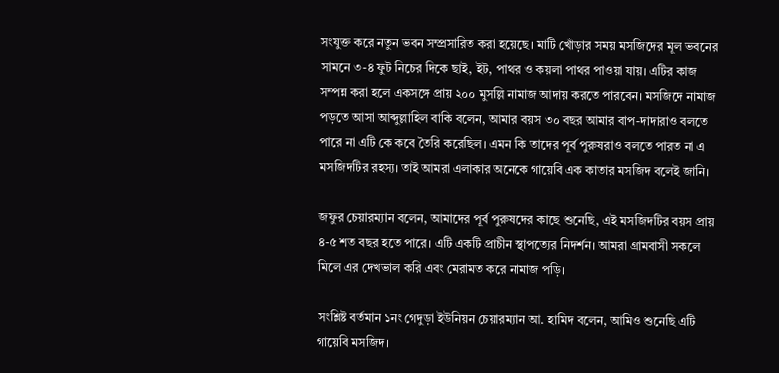সংযুক্ত করে নতুন ভবন সম্প্রসারিত করা হয়েছে। মাটি খোঁড়ার সময় মসজিদের মূল ভবনের সামনে ৩-৪ ফুট নিচের দিকে ছাই, ইট, পাথর ও কয়লা পাথর পাওয়া যায়। এটির কাজ সম্পন্ন করা হলে একসঙ্গে প্রায় ২০০ মুসল্লি নামাজ আদায় করতে পারবেন। মসজিদে নামাজ পড়তে আসা আব্দুল্লাহিল বাকি বলেন, আমার বয়স ৩০ বছর আমার বাপ-দাদারাও বলতে পারে না এটি কে কবে তৈরি করেছিল। এমন কি তাদের পূর্ব পুরুষরাও বলতে পারত না এ মসজিদটির রহস্য। তাই আমরা এলাকার অনেকে গায়েবি এক কাতার মসজিদ বলেই জানি।

জফুর চেয়ারম্যান বলেন, আমাদের পূর্ব পুরুষদের কাছে শুনেছি, এই মসজিদটির বয়স প্রায় ৪-৫ শত বছর হতে পারে। এটি একটি প্রাচীন স্থাপত্যের নিদর্শন। আমরা গ্রামবাসী সকলে মিলে এর দেখভাল করি এবং মেরামত করে নামাজ পড়ি।

সংশ্লিষ্ট বর্তমান ১নং গেদুড়া ইউনিয়ন চেয়ারম্যান আ. হামিদ বলেন, আমিও শুনেছি এটি গায়েবি মসজিদ।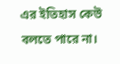এর ইতিহাস কেউ বলতে পারে না।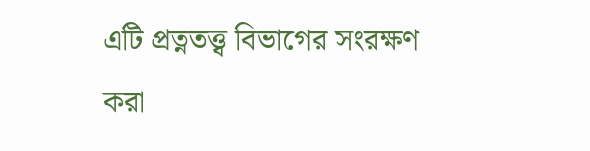এটি প্রত্নতত্ত্ব বিভাগের সংরক্ষণ করা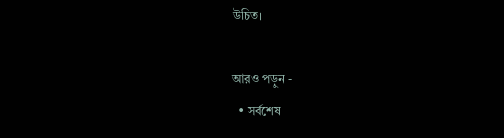উচিত।

আরও পড়ুন -
  • সর্বশেষ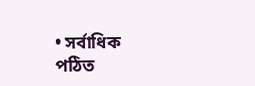• সর্বাধিক পঠিত